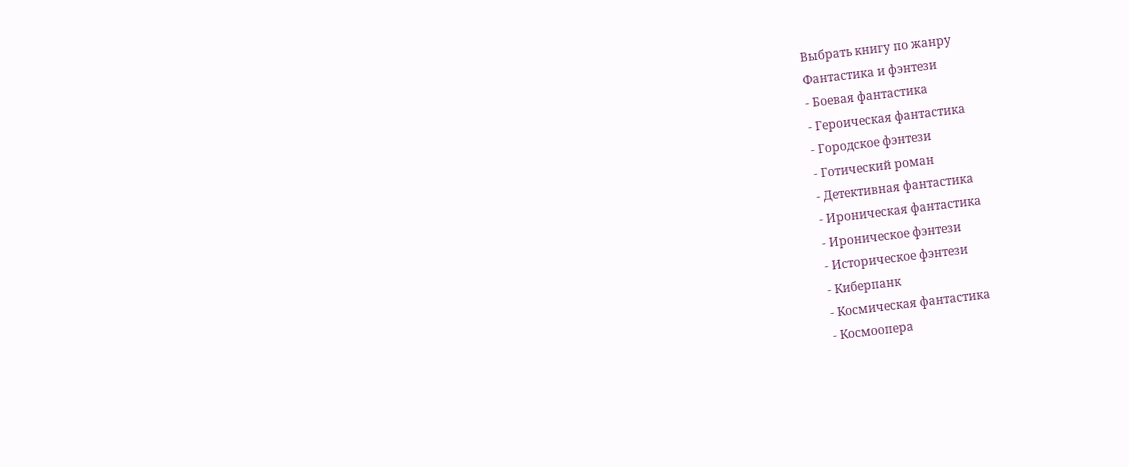Выбрать книгу по жанру
Фантастика и фэнтези
- Боевая фантастика
- Героическая фантастика
- Городское фэнтези
- Готический роман
- Детективная фантастика
- Ироническая фантастика
- Ироническое фэнтези
- Историческое фэнтези
- Киберпанк
- Космическая фантастика
- Космоопера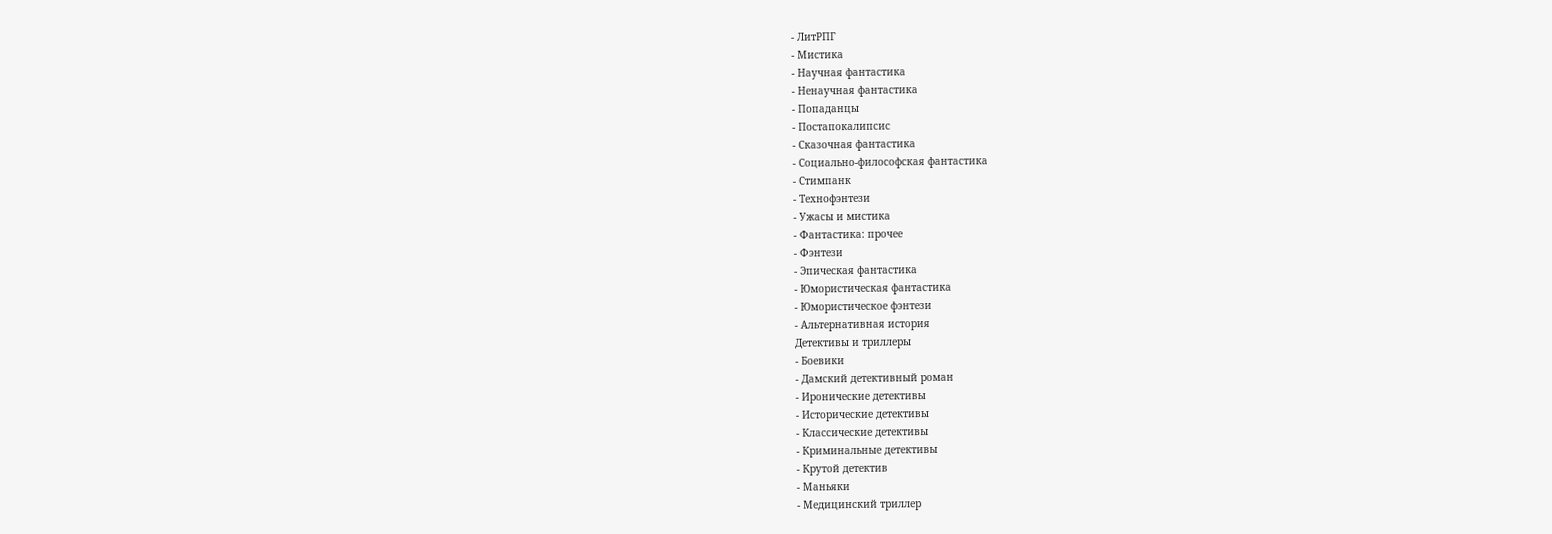- ЛитРПГ
- Мистика
- Научная фантастика
- Ненаучная фантастика
- Попаданцы
- Постапокалипсис
- Сказочная фантастика
- Социально-философская фантастика
- Стимпанк
- Технофэнтези
- Ужасы и мистика
- Фантастика: прочее
- Фэнтези
- Эпическая фантастика
- Юмористическая фантастика
- Юмористическое фэнтези
- Альтернативная история
Детективы и триллеры
- Боевики
- Дамский детективный роман
- Иронические детективы
- Исторические детективы
- Классические детективы
- Криминальные детективы
- Крутой детектив
- Маньяки
- Медицинский триллер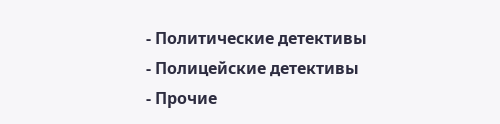- Политические детективы
- Полицейские детективы
- Прочие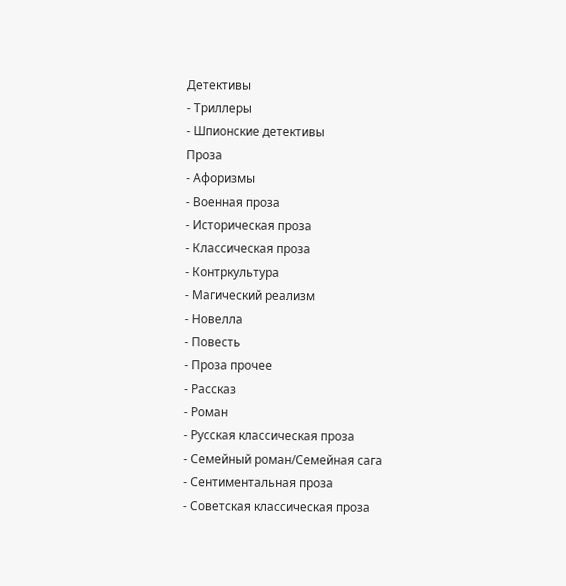Детективы
- Триллеры
- Шпионские детективы
Проза
- Афоризмы
- Военная проза
- Историческая проза
- Классическая проза
- Контркультура
- Магический реализм
- Новелла
- Повесть
- Проза прочее
- Рассказ
- Роман
- Русская классическая проза
- Семейный роман/Семейная сага
- Сентиментальная проза
- Советская классическая проза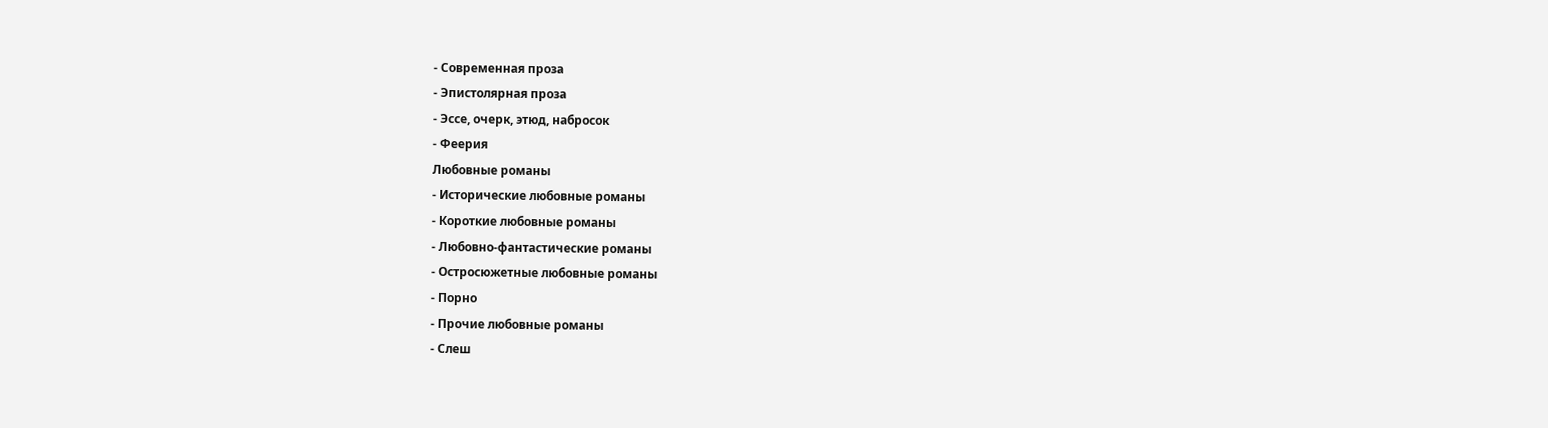- Современная проза
- Эпистолярная проза
- Эссе, очерк, этюд, набросок
- Феерия
Любовные романы
- Исторические любовные романы
- Короткие любовные романы
- Любовно-фантастические романы
- Остросюжетные любовные романы
- Порно
- Прочие любовные романы
- Слеш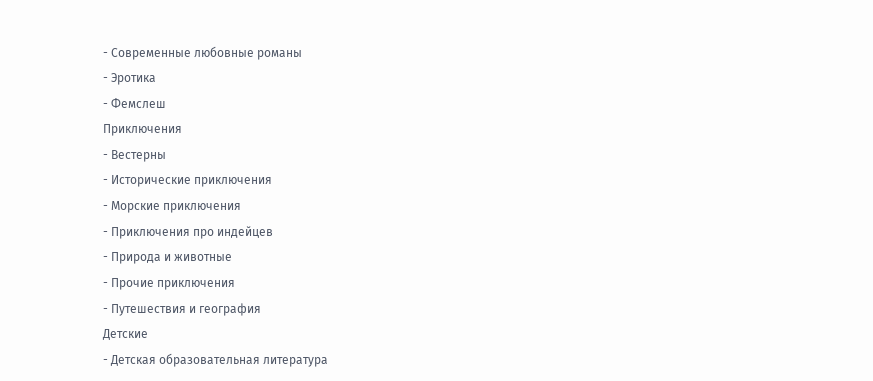- Современные любовные романы
- Эротика
- Фемслеш
Приключения
- Вестерны
- Исторические приключения
- Морские приключения
- Приключения про индейцев
- Природа и животные
- Прочие приключения
- Путешествия и география
Детские
- Детская образовательная литература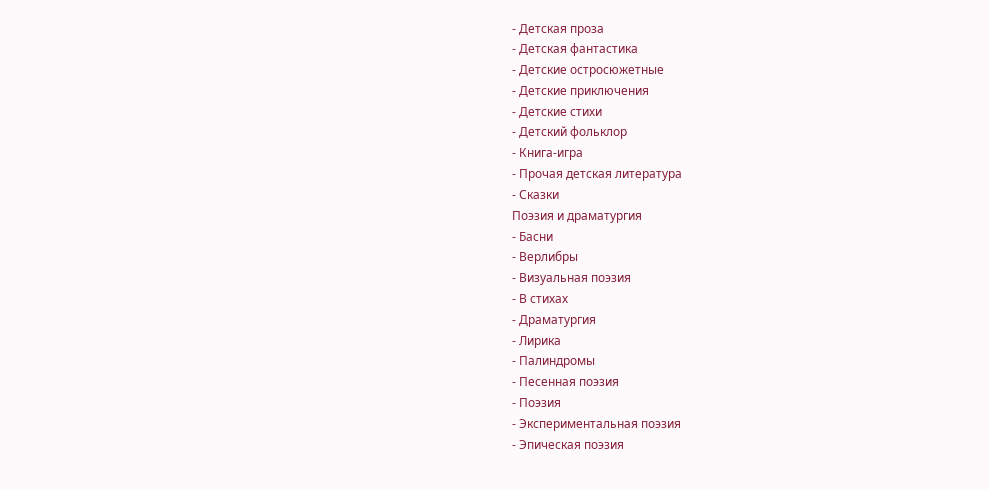- Детская проза
- Детская фантастика
- Детские остросюжетные
- Детские приключения
- Детские стихи
- Детский фольклор
- Книга-игра
- Прочая детская литература
- Сказки
Поэзия и драматургия
- Басни
- Верлибры
- Визуальная поэзия
- В стихах
- Драматургия
- Лирика
- Палиндромы
- Песенная поэзия
- Поэзия
- Экспериментальная поэзия
- Эпическая поэзия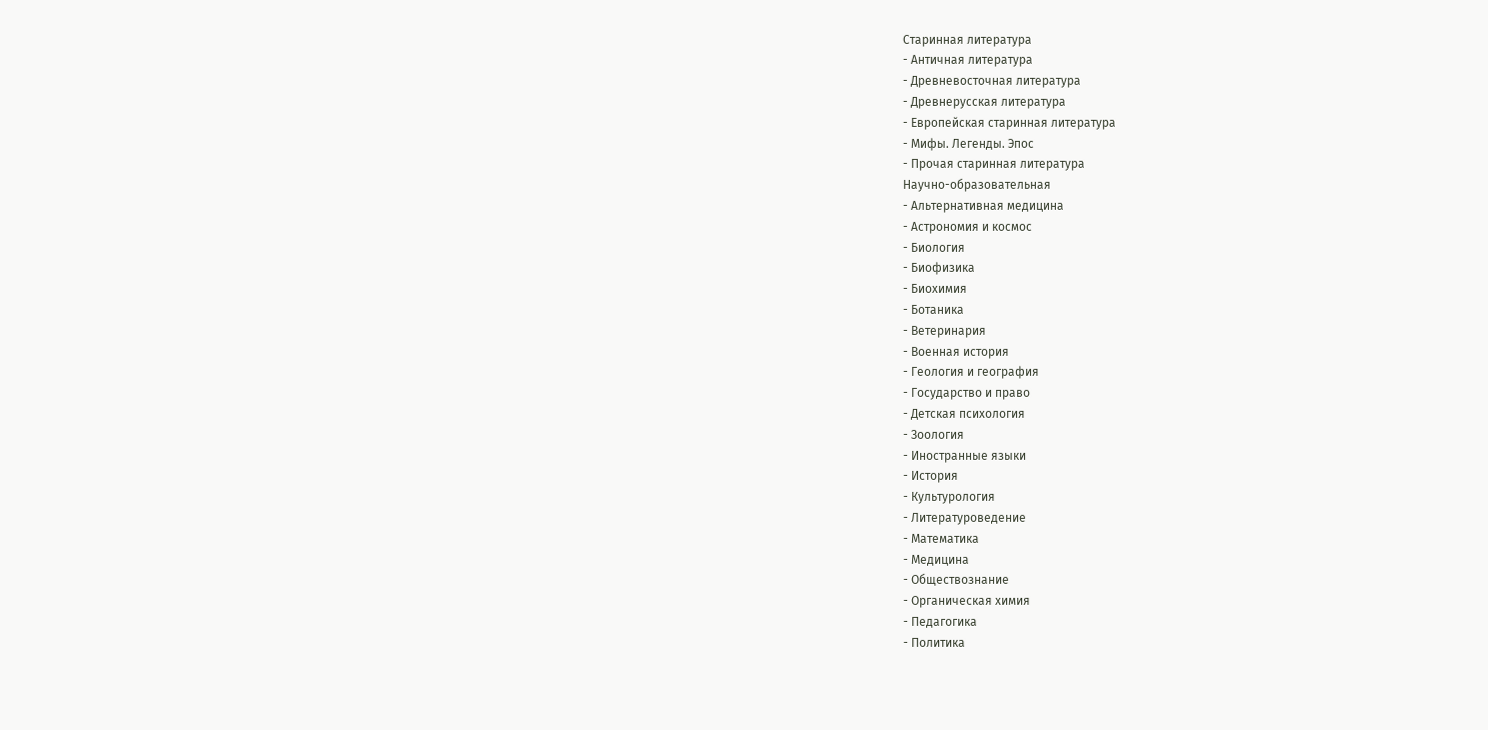Старинная литература
- Античная литература
- Древневосточная литература
- Древнерусская литература
- Европейская старинная литература
- Мифы. Легенды. Эпос
- Прочая старинная литература
Научно-образовательная
- Альтернативная медицина
- Астрономия и космос
- Биология
- Биофизика
- Биохимия
- Ботаника
- Ветеринария
- Военная история
- Геология и география
- Государство и право
- Детская психология
- Зоология
- Иностранные языки
- История
- Культурология
- Литературоведение
- Математика
- Медицина
- Обществознание
- Органическая химия
- Педагогика
- Политика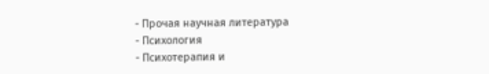- Прочая научная литература
- Психология
- Психотерапия и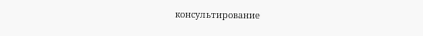консультирование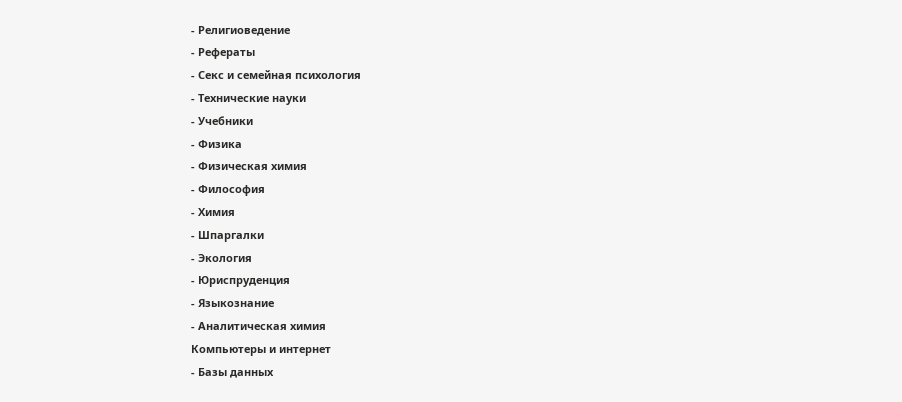- Религиоведение
- Рефераты
- Секс и семейная психология
- Технические науки
- Учебники
- Физика
- Физическая химия
- Философия
- Химия
- Шпаргалки
- Экология
- Юриспруденция
- Языкознание
- Аналитическая химия
Компьютеры и интернет
- Базы данных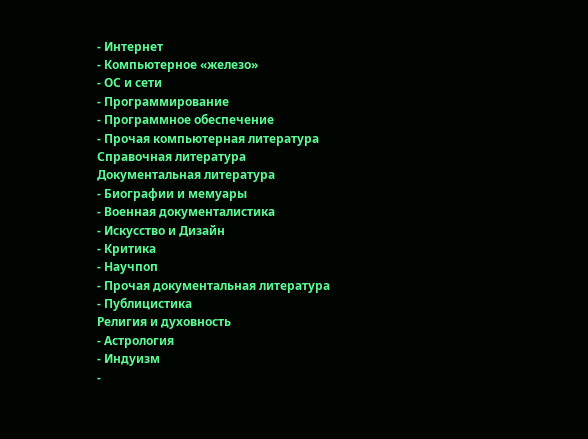- Интернет
- Компьютерное «железо»
- ОС и сети
- Программирование
- Программное обеспечение
- Прочая компьютерная литература
Справочная литература
Документальная литература
- Биографии и мемуары
- Военная документалистика
- Искусство и Дизайн
- Критика
- Научпоп
- Прочая документальная литература
- Публицистика
Религия и духовность
- Астрология
- Индуизм
-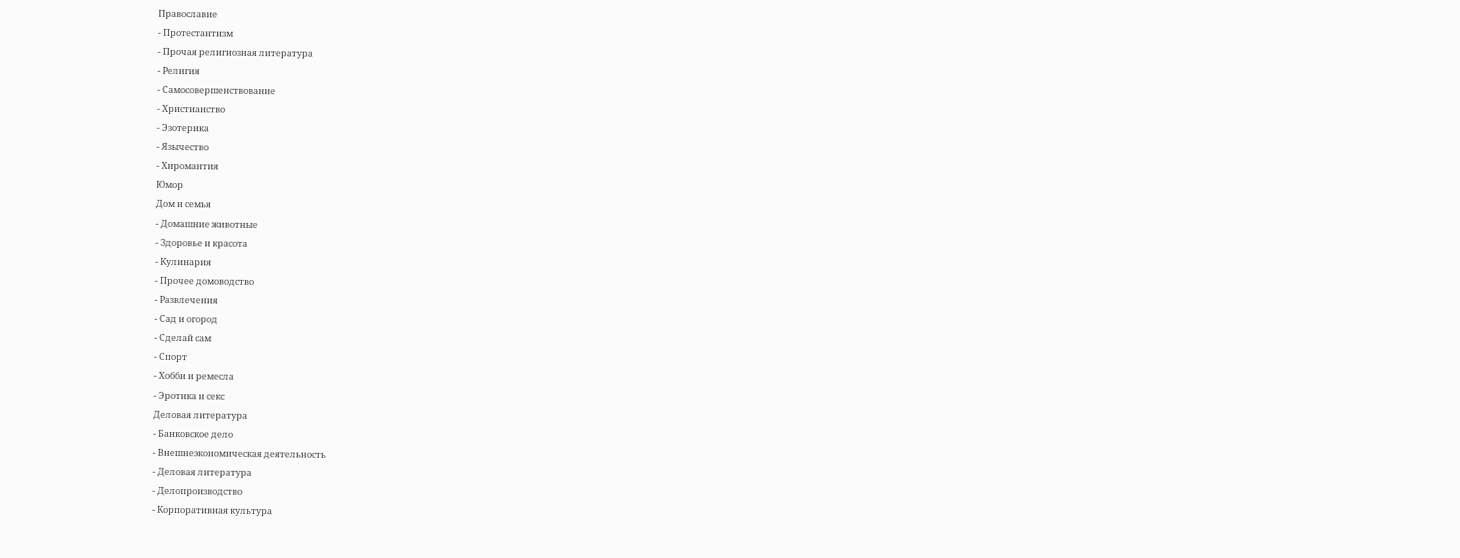Православие
- Протестантизм
- Прочая религиозная литература
- Религия
- Самосовершенствование
- Христианство
- Эзотерика
- Язычество
- Хиромантия
Юмор
Дом и семья
- Домашние животные
- Здоровье и красота
- Кулинария
- Прочее домоводство
- Развлечения
- Сад и огород
- Сделай сам
- Спорт
- Хобби и ремесла
- Эротика и секс
Деловая литература
- Банковское дело
- Внешнеэкономическая деятельность
- Деловая литература
- Делопроизводство
- Корпоративная культура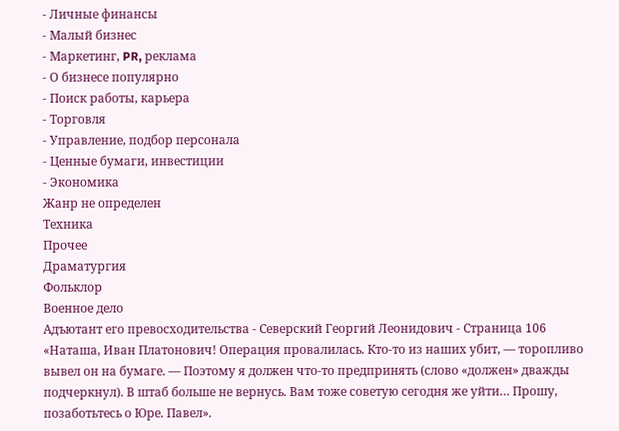- Личные финансы
- Малый бизнес
- Маркетинг, PR, реклама
- О бизнесе популярно
- Поиск работы, карьера
- Торговля
- Управление, подбор персонала
- Ценные бумаги, инвестиции
- Экономика
Жанр не определен
Техника
Прочее
Драматургия
Фольклор
Военное дело
Адъютант его превосходительства - Северский Георгий Леонидович - Страница 106
«Наташа, Иван Платонович! Операция провалилась. Кто-то из наших убит, — торопливо вывел он на бумаге. — Поэтому я должен что-то предпринять (слово «должен» дважды подчеркнул). В штаб больше не вернусь. Вам тоже советую сегодня же уйти… Прошу, позаботьтесь о Юре. Павел».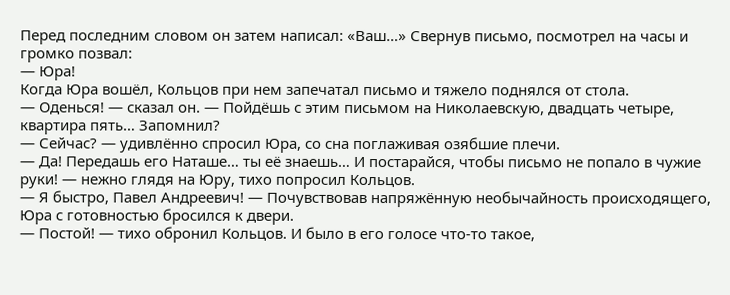Перед последним словом он затем написал: «Ваш…» Свернув письмо, посмотрел на часы и громко позвал:
— Юра!
Когда Юра вошёл, Кольцов при нем запечатал письмо и тяжело поднялся от стола.
— Оденься! — сказал он. — Пойдёшь с этим письмом на Николаевскую, двадцать четыре, квартира пять… Запомнил?
— Сейчас? — удивлённо спросил Юра, со сна поглаживая озябшие плечи.
— Да! Передашь его Наташе… ты её знаешь… И постарайся, чтобы письмо не попало в чужие руки! — нежно глядя на Юру, тихо попросил Кольцов.
— Я быстро, Павел Андреевич! — Почувствовав напряжённую необычайность происходящего, Юра с готовностью бросился к двери.
— Постой! — тихо обронил Кольцов. И было в его голосе что-то такое,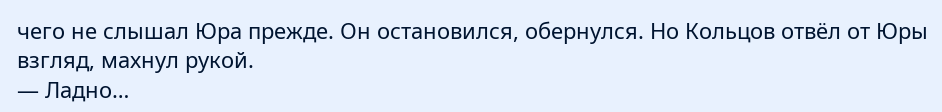чего не слышал Юра прежде. Он остановился, обернулся. Но Кольцов отвёл от Юры взгляд, махнул рукой.
— Ладно…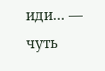иди… — чуть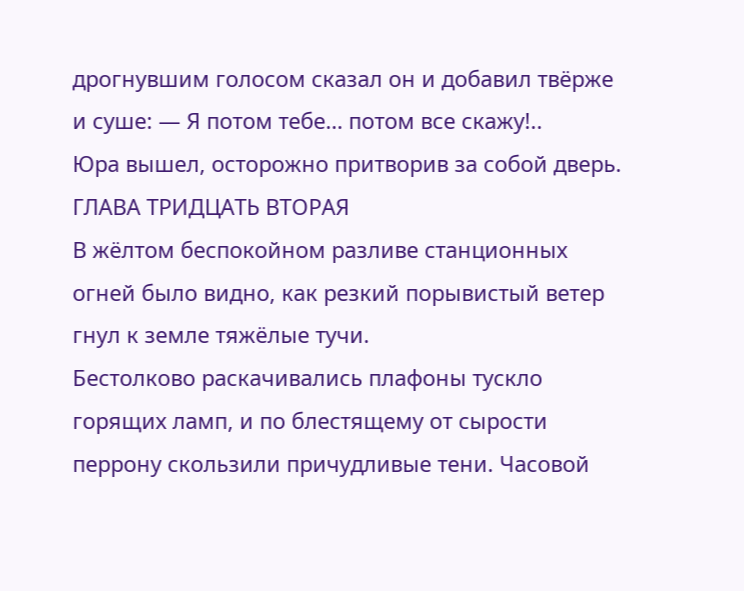дрогнувшим голосом сказал он и добавил твёрже и суше: — Я потом тебе… потом все скажу!..
Юра вышел, осторожно притворив за собой дверь.
ГЛАВА ТРИДЦАТЬ ВТОРАЯ
В жёлтом беспокойном разливе станционных огней было видно, как резкий порывистый ветер гнул к земле тяжёлые тучи.
Бестолково раскачивались плафоны тускло горящих ламп, и по блестящему от сырости перрону скользили причудливые тени. Часовой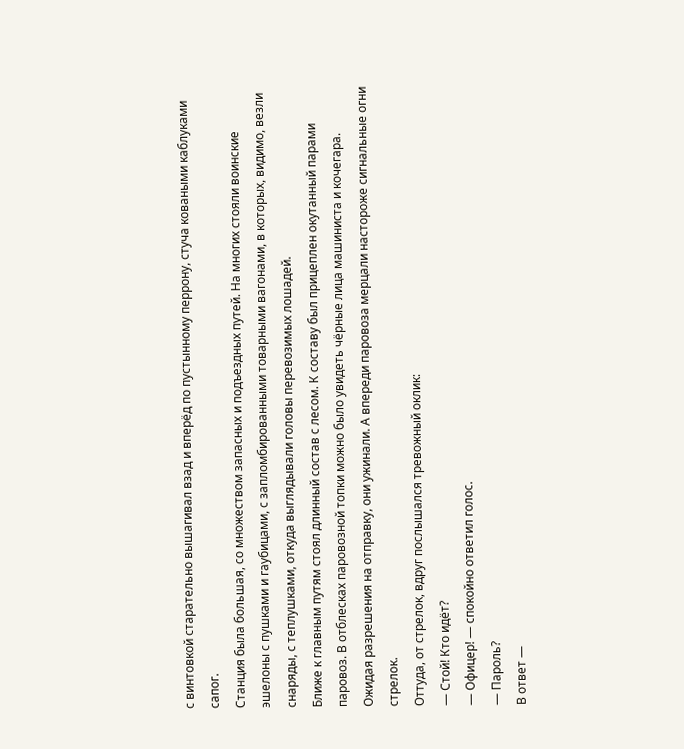с винтовкой старательно вышагивал взад и вперёд по пустынному перрону, стуча коваными каблуками сапог.
Станция была большая, со множеством запасных и подъездных путей. На многих стояли воинские эшелоны с пушками и гаубицами, с запломбированными товарными вагонами, в которых, видимо, везли снаряды, с теплушками, откуда выглядывали головы перевозимых лошадей.
Ближе к главным путям стоял длинный состав с лесом. К составу был прицеплен окутанный парами паровоз. В отблесках паровозной топки можно было увидеть чёрные лица машиниста и кочегара. Ожидая разрешения на отправку, они ужинали. А впереди паровоза мерцали настороже сигнальные огни стрелок.
Оттуда, от стрелок, вдруг послышался тревожный оклик:
— Стой! Кто идёт?
— Офицер! — спокойно ответил голос.
— Пароль?
В ответ —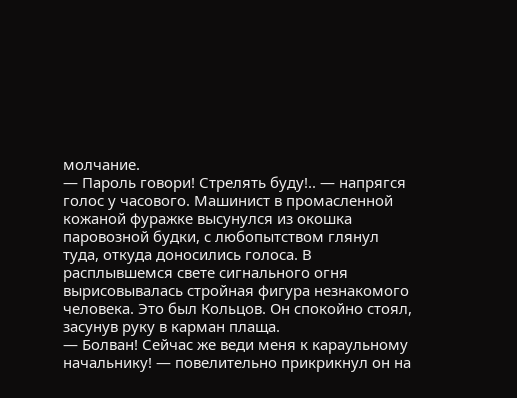молчание.
— Пароль говори! Стрелять буду!.. — напрягся голос у часового. Машинист в промасленной кожаной фуражке высунулся из окошка паровозной будки, с любопытством глянул туда, откуда доносились голоса. В расплывшемся свете сигнального огня вырисовывалась стройная фигура незнакомого человека. Это был Кольцов. Он спокойно стоял, засунув руку в карман плаща.
— Болван! Сейчас же веди меня к караульному начальнику! — повелительно прикрикнул он на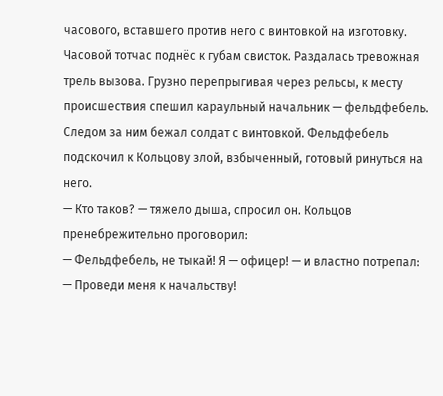часового, вставшего против него с винтовкой на изготовку. Часовой тотчас поднёс к губам свисток. Раздалась тревожная трель вызова. Грузно перепрыгивая через рельсы, к месту происшествия спешил караульный начальник — фельдфебель. Следом за ним бежал солдат с винтовкой. Фельдфебель подскочил к Кольцову злой, взбыченный, готовый ринуться на него.
— Кто таков? — тяжело дыша, спросил он. Кольцов пренебрежительно проговорил:
— Фельдфебель, не тыкай! Я — офицер! — и властно потрепал: — Проведи меня к начальству!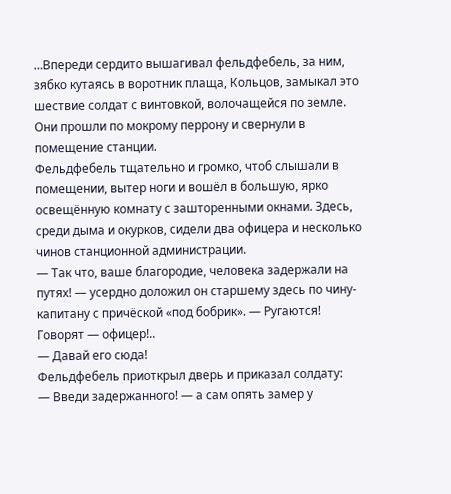…Впереди сердито вышагивал фельдфебель, за ним, зябко кутаясь в воротник плаща, Кольцов, замыкал это шествие солдат с винтовкой, волочащейся по земле. Они прошли по мокрому перрону и свернули в помещение станции.
Фельдфебель тщательно и громко, чтоб слышали в помещении, вытер ноги и вошёл в большую, ярко освещённую комнату с зашторенными окнами. Здесь, среди дыма и окурков, сидели два офицера и несколько чинов станционной администрации.
— Так что, ваше благородие, человека задержали на путях! — усердно доложил он старшему здесь по чину-капитану с причёской «под бобрик». — Ругаются! Говорят — офицер!..
— Давай его сюда!
Фельдфебель приоткрыл дверь и приказал солдату:
— Введи задержанного! — а сам опять замер у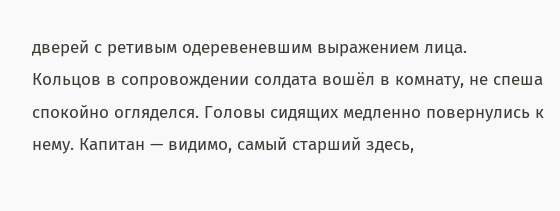дверей с ретивым одеревеневшим выражением лица.
Кольцов в сопровождении солдата вошёл в комнату, не спеша спокойно огляделся. Головы сидящих медленно повернулись к нему. Капитан — видимо, самый старший здесь,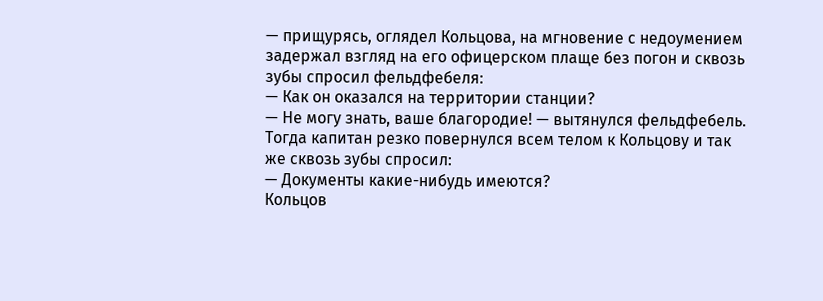— прищурясь, оглядел Кольцова, на мгновение с недоумением задержал взгляд на его офицерском плаще без погон и сквозь зубы спросил фельдфебеля:
— Как он оказался на территории станции?
— Не могу знать, ваше благородие! — вытянулся фельдфебель. Тогда капитан резко повернулся всем телом к Кольцову и так же сквозь зубы спросил:
— Документы какие-нибудь имеются?
Кольцов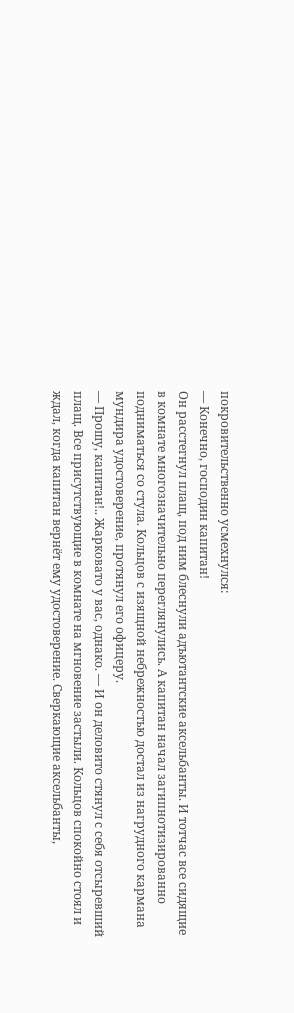покровительственно усмехнулся:
— Конечно, господин капитан!
Он расстегнул плащ, под ним блеснули адъютантские аксельбанты. И тотчас все сидящие в комнате многозначительно переглянулись. А капитан начал загипнотизированно подниматься со стула. Кольцов с изящной небрежностью достал из нагрудного кармана мундира удостоверение, протянул его офицеру.
— Прошу, капитан!.. Жарковато у вас, однако. — И он деловито стянул с себя отсыревший плащ. Все присутствующие в комнате на мгновение застыли. Кольцов спокойно стоял и ждал, когда капитан вернёт ему удостоверение. Сверкающие аксельбанты,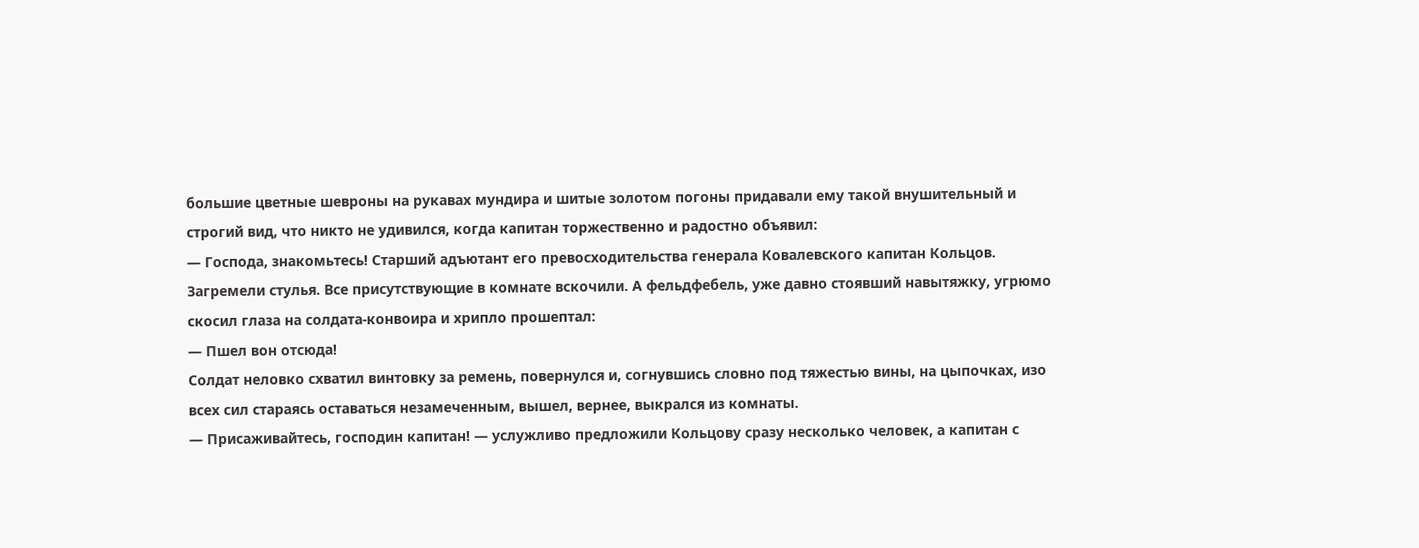большие цветные шевроны на рукавах мундира и шитые золотом погоны придавали ему такой внушительный и строгий вид, что никто не удивился, когда капитан торжественно и радостно объявил:
— Господа, знакомьтесь! Старший адъютант его превосходительства генерала Ковалевского капитан Кольцов.
Загремели стулья. Все присутствующие в комнате вскочили. А фельдфебель, уже давно стоявший навытяжку, угрюмо скосил глаза на солдата-конвоира и хрипло прошептал:
— Пшел вон отсюда!
Солдат неловко схватил винтовку за ремень, повернулся и, согнувшись словно под тяжестью вины, на цыпочках, изо всех сил стараясь оставаться незамеченным, вышел, вернее, выкрался из комнаты.
— Присаживайтесь, господин капитан! — услужливо предложили Кольцову сразу несколько человек, а капитан с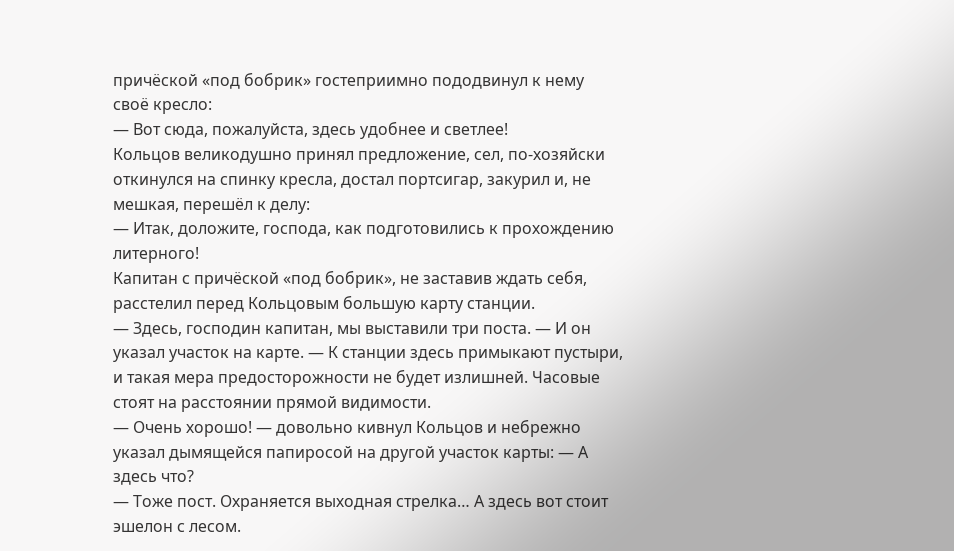причёской «под бобрик» гостеприимно пододвинул к нему своё кресло:
— Вот сюда, пожалуйста, здесь удобнее и светлее!
Кольцов великодушно принял предложение, сел, по-хозяйски откинулся на спинку кресла, достал портсигар, закурил и, не мешкая, перешёл к делу:
— Итак, доложите, господа, как подготовились к прохождению литерного!
Капитан с причёской «под бобрик», не заставив ждать себя, расстелил перед Кольцовым большую карту станции.
— Здесь, господин капитан, мы выставили три поста. — И он указал участок на карте. — К станции здесь примыкают пустыри, и такая мера предосторожности не будет излишней. Часовые стоят на расстоянии прямой видимости.
— Очень хорошо! — довольно кивнул Кольцов и небрежно указал дымящейся папиросой на другой участок карты: — А здесь что?
— Тоже пост. Охраняется выходная стрелка… А здесь вот стоит эшелон с лесом.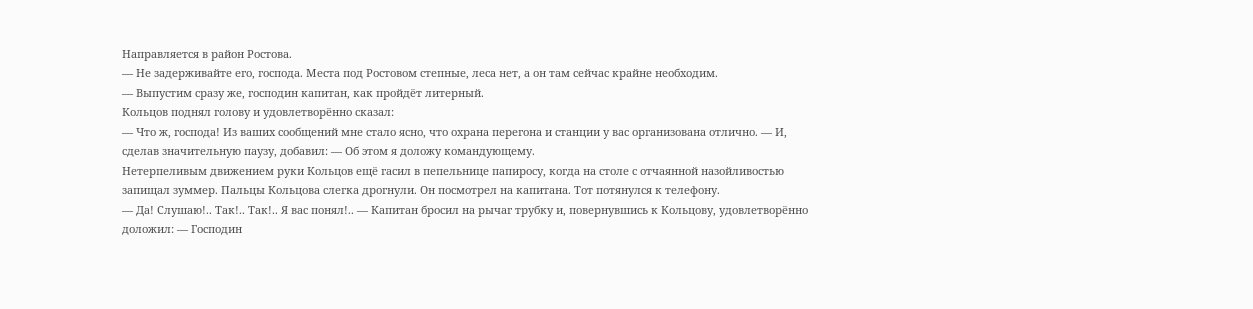Направляется в район Ростова.
— Не задерживайте его, господа. Места под Ростовом степные, леса нет, а он там сейчас крайне необходим.
— Выпустим сразу же, господин капитан, как пройдёт литерный.
Кольцов поднял голову и удовлетворённо сказал:
— Что ж, господа! Из ваших сообщений мне стало ясно, что охрана перегона и станции у вас организована отлично. — И, сделав значительную паузу, добавил: — Об этом я доложу командующему.
Нетерпеливым движением руки Кольцов ещё гасил в пепельнице папиросу, когда на столе с отчаянной назойливостью запищал зуммер. Пальцы Кольцова слегка дрогнули. Он посмотрел на капитана. Тот потянулся к телефону.
— Да! Слушаю!.. Так!.. Так!.. Я вас понял!.. — Капитан бросил на рычаг трубку и, повернувшись к Кольцову, удовлетворённо доложил: — Господин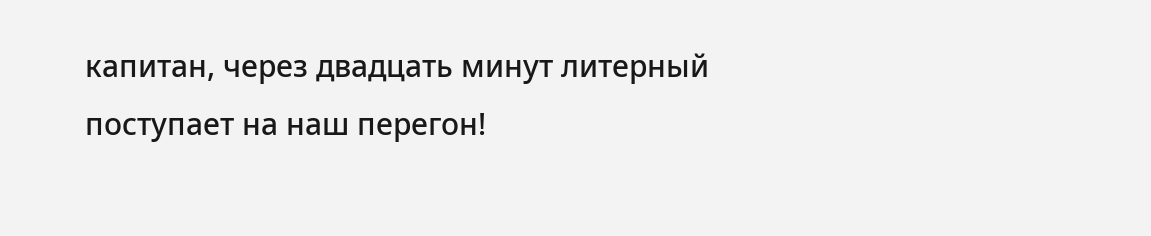капитан, через двадцать минут литерный поступает на наш перегон!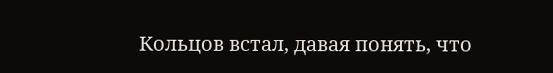Кольцов встал, давая понять, что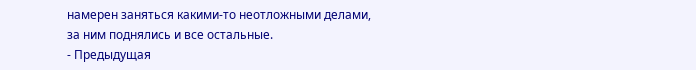намерен заняться какими-то неотложными делами, за ним поднялись и все остальные.
- Предыдущая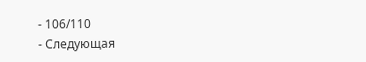- 106/110
- Следующая